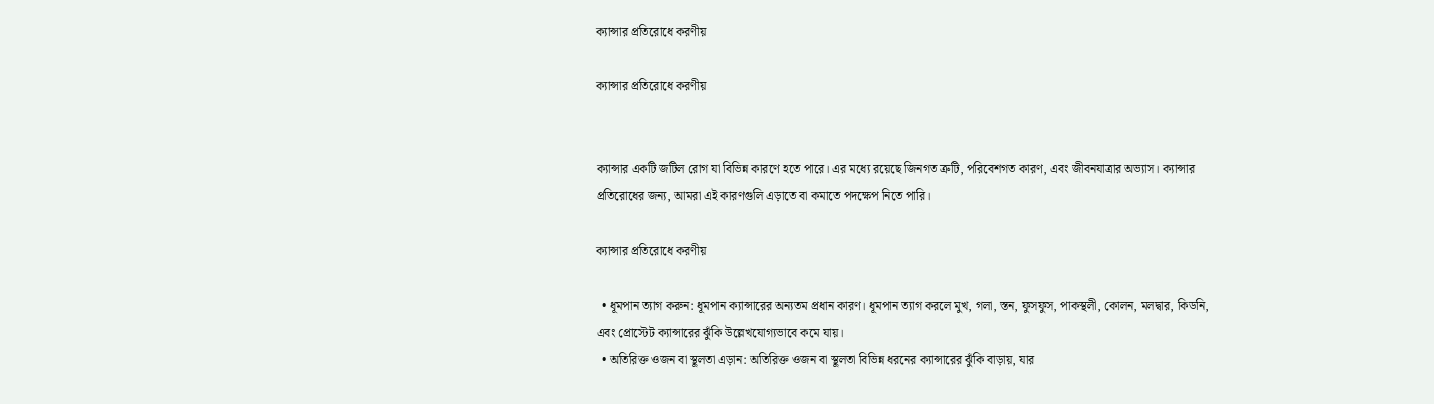ক্যান্সার প্রতিরোধে করণীয়

ক্যান্সার প্রতিরোধে করণীয়


ক্যান্সার একটি জটিল রোগ যা বিভিন্ন কারণে হতে পারে। এর মধ্যে রয়েছে জিনগত ত্রুটি, পরিবেশগত কারণ, এবং জীবনযাত্রার অভ্যাস। ক্যান্সার প্রতিরোধের জন্য, আমরা এই কারণগুলি এড়াতে বা কমাতে পদক্ষেপ নিতে পারি।

ক্যান্সার প্রতিরোধে করণীয়

  • ধূমপান ত্যাগ করুন: ধূমপান ক্যান্সারের অন্যতম প্রধান কারণ। ধূমপান ত্যাগ করলে মুখ, গলা, স্তন, ফুসফুস, পাকস্থলী, কোলন, মলদ্বার, কিডনি, এবং প্রোস্টেট ক্যান্সারের ঝুঁকি উল্লেখযোগ্যভাবে কমে যায়।
  • অতিরিক্ত ওজন বা স্থূলতা এড়ান: অতিরিক্ত ওজন বা স্থূলতা বিভিন্ন ধরনের ক্যান্সারের ঝুঁকি বাড়ায়, যার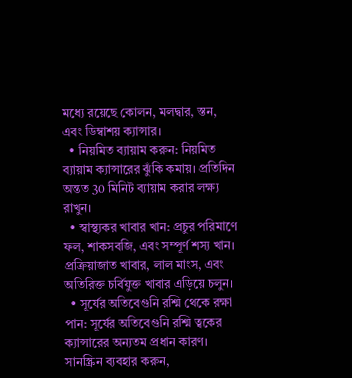মধ্যে রয়েছে কোলন, মলদ্বার, স্তন, এবং ডিম্বাশয় ক্যান্সার।
  • নিয়মিত ব্যায়াম করুন: নিয়মিত ব্যায়াম ক্যান্সারের ঝুঁকি কমায়। প্রতিদিন অন্তত 30 মিনিট ব্যায়াম করার লক্ষ্য রাখুন।
  • স্বাস্থ্যকর খাবার খান: প্রচুর পরিমাণে ফল, শাকসবজি, এবং সম্পূর্ণ শস্য খান। প্রক্রিয়াজাত খাবার, লাল মাংস, এবং অতিরিক্ত চর্বিযুক্ত খাবার এড়িয়ে চলুন।
  • সূর্যের অতিবেগুনি রশ্মি থেকে রক্ষা পান: সূর্যের অতিবেগুনি রশ্মি ত্বকের ক্যান্সারের অন্যতম প্রধান কারণ। সানস্ক্রিন ব্যবহার করুন,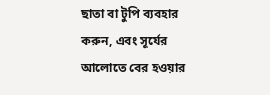ছাতা বা টুপি ব্যবহার করুন, এবং সূর্যের আলোতে বের হওয়ার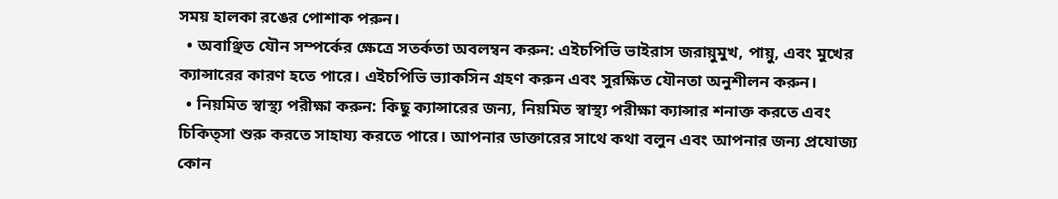সময় হালকা রঙের পোশাক পরুন।
  • অবাঞ্ছিত যৌন সম্পর্কের ক্ষেত্রে সতর্কতা অবলম্বন করুন: এইচপিভি ভাইরাস জরায়ুমুখ, পায়ু, এবং মুখের ক্যান্সারের কারণ হতে পারে। এইচপিভি ভ্যাকসিন গ্রহণ করুন এবং সুরক্ষিত যৌনতা অনুশীলন করুন।
  • নিয়মিত স্বাস্থ্য পরীক্ষা করুন: কিছু ক্যান্সারের জন্য, নিয়মিত স্বাস্থ্য পরীক্ষা ক্যান্সার শনাক্ত করতে এবং চিকিত্সা শুরু করতে সাহায্য করতে পারে। আপনার ডাক্তারের সাথে কথা বলুন এবং আপনার জন্য প্রযোজ্য কোন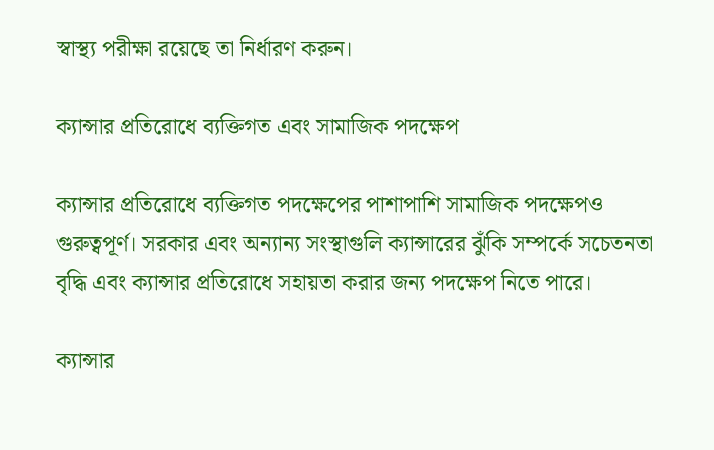স্বাস্থ্য পরীক্ষা রয়েছে তা নির্ধারণ করুন।

ক্যান্সার প্রতিরোধে ব্যক্তিগত এবং সামাজিক পদক্ষেপ

ক্যান্সার প্রতিরোধে ব্যক্তিগত পদক্ষেপের পাশাপাশি সামাজিক পদক্ষেপও গুরুত্বপূর্ণ। সরকার এবং অন্যান্য সংস্থাগুলি ক্যান্সারের ঝুঁকি সম্পর্কে সচেতনতা বৃদ্ধি এবং ক্যান্সার প্রতিরোধে সহায়তা করার জন্য পদক্ষেপ নিতে পারে।

ক্যান্সার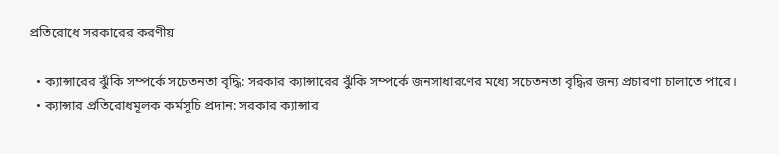প্রতিরোধে সরকারের করণীয়

  • ক্যান্সারের ঝুঁকি সম্পর্কে সচেতনতা বৃদ্ধি: সরকার ক্যান্সারের ঝুঁকি সম্পর্কে জনসাধারণের মধ্যে সচেতনতা বৃদ্ধির জন্য প্রচারণা চালাতে পারে।
  • ক্যান্সার প্রতিরোধমূলক কর্মসূচি প্রদান: সরকার ক্যান্সার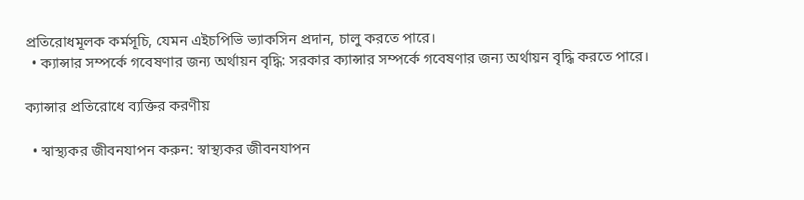প্রতিরোধমূলক কর্মসূচি, যেমন এইচপিভি ভ্যাকসিন প্রদান, চালু করতে পারে।
  • ক্যান্সার সম্পর্কে গবেষণার জন্য অর্থায়ন বৃদ্ধি: সরকার ক্যান্সার সম্পর্কে গবেষণার জন্য অর্থায়ন বৃদ্ধি করতে পারে।

ক্যান্সার প্রতিরোধে ব্যক্তির করণীয়

  • স্বাস্থ্যকর জীবনযাপন করুন: স্বাস্থ্যকর জীবনযাপন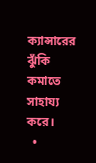ক্যান্সারের ঝুঁকি কমাতে সাহায্য করে।
  •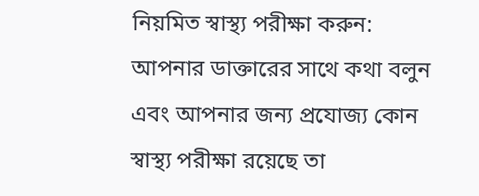নিয়মিত স্বাস্থ্য পরীক্ষা করুন: আপনার ডাক্তারের সাথে কথা বলুন এবং আপনার জন্য প্রযোজ্য কোন স্বাস্থ্য পরীক্ষা রয়েছে তা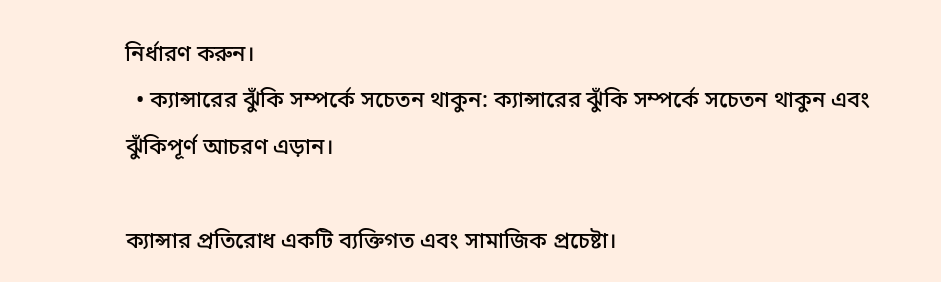নির্ধারণ করুন।
  • ক্যান্সারের ঝুঁকি সম্পর্কে সচেতন থাকুন: ক্যান্সারের ঝুঁকি সম্পর্কে সচেতন থাকুন এবং ঝুঁকিপূর্ণ আচরণ এড়ান।

ক্যান্সার প্রতিরোধ একটি ব্যক্তিগত এবং সামাজিক প্রচেষ্টা।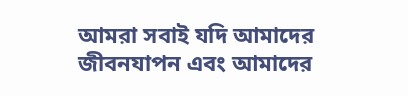আমরা সবাই যদি আমাদের জীবনযাপন এবং আমাদের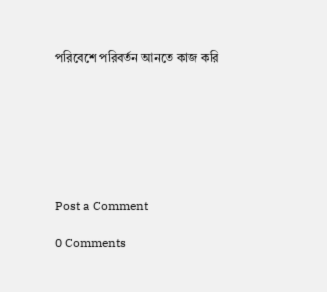পরিবেশে পরিবর্তন আনতে কাজ করি







Post a Comment

0 Comments